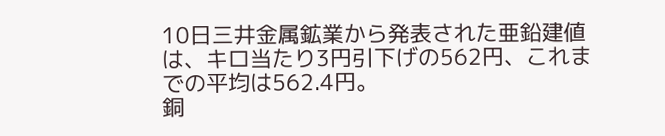10日三井金属鉱業から発表された亜鉛建値は、キロ当たり3円引下げの562円、これまでの平均は562.4円。
銅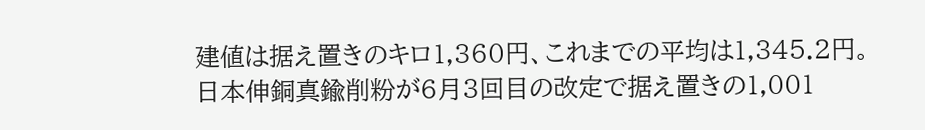建値は据え置きのキロ1,360円、これまでの平均は1,345.2円。
日本伸銅真鍮削粉が6月3回目の改定で据え置きの1,001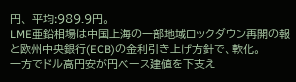円、 平均:989.9円。
LME亜鉛相場は中国上海の一部地域ロックダウン再開の報と欧州中央銀行(ECB)の金利引き上げ方針で、軟化。
一方でドル高円安が円ベース建値を下支え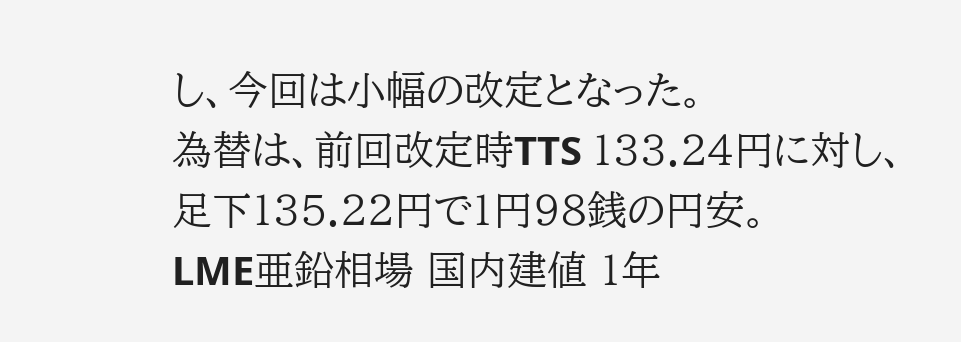し、今回は小幅の改定となった。
為替は、前回改定時TTS 133.24円に対し、足下135.22円で1円98銭の円安。
LME亜鉛相場 国内建値 1年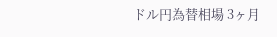ドル円為替相場 3ヶ月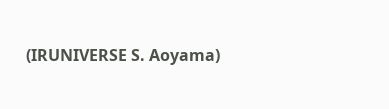(IRUNIVERSE S. Aoyama)